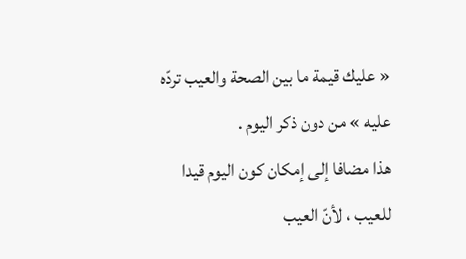« عليك قيمة ما بين الصحة والعيب تردّه عليه » من دون ذكر اليوم .
هذا مضافا إلى إمكان كون اليوم قيدا للعيب ، لأنّ العيب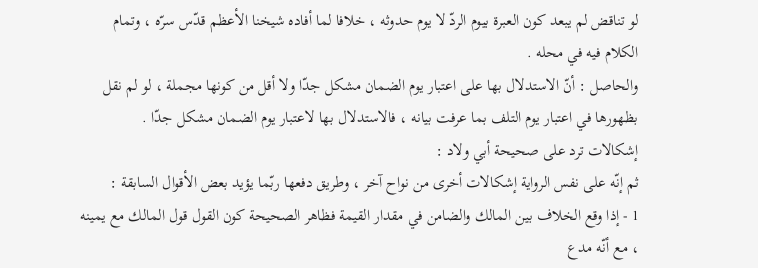لو تناقض لم يبعد كون العبرة بيوم الردّ لا يوم حدوثه ، خلافا لما أفاده شيخنا الأعظم قدّس سرّه ، وتمام الكلام فيه في محله .
والحاصل : أنّ الاستدلال بها على اعتبار يوم الضمان مشكل جدّا ولا أقل من كونها مجملة ، لو لم نقل بظهورها في اعتبار يوم التلف بما عرفت بيانه ، فالاستدلال بها لاعتبار يوم الضمان مشكل جدّا .
إشكالات ترد على صحيحة أبي ولاد :
ثم إنّه على نفس الرواية إشكالات أخرى من نواح آخر ، وطريق دفعها ربّما يؤيد بعض الأقوال السابقة :
1 - إذا وقع الخلاف بين المالك والضامن في مقدار القيمة فظاهر الصحيحة كون القول قول المالك مع يمينه ، مع أنّه مدع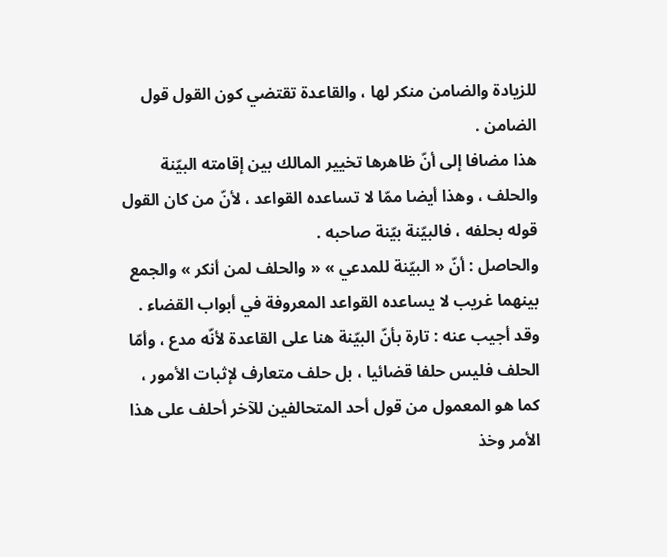للزيادة والضامن منكر لها ، والقاعدة تقتضي كون القول قول الضامن .
هذا مضافا إلى أنّ ظاهرها تخيير المالك بين إقامته البيّنة والحلف ، وهذا أيضا ممّا لا تساعده القواعد ، لأنّ من كان القول قوله بحلفه ، فالبيّنة بيّنة صاحبه .
والحاصل : أنّ « البيّنة للمدعي » « والحلف لمن أنكر » والجمع بينهما غريب لا يساعده القواعد المعروفة في أبواب القضاء .
وقد أجيب عنه : تارة بأنّ البيّنة هنا على القاعدة لأنّه مدع ، وأمّا الحلف فليس حلفا قضائيا ، بل حلف متعارف لإثبات الأمور ، كما هو المعمول من قول أحد المتحالفين للآخر أحلف على هذا الأمر وخذ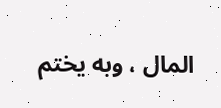المال ، وبه يختم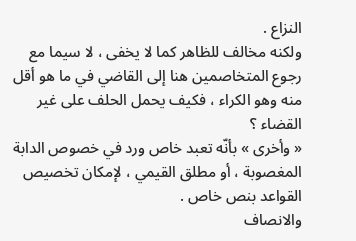النزاع .
ولكنه مخالف للظاهر كما لا يخفى ، لا سيما مع رجوع المتخاصمين هنا إلى القاضي في ما هو أقل منه وهو الكراء ، فكيف يحمل الحلف على غير القضاء ؟
« وأخرى » بأنّه تعبد خاص ورد في خصوص الدابة المغصوبة ، أو مطلق القيمي ، لإمكان تخصيص القواعد بنص خاص .
والانصاف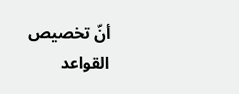أنّ تخصيص القواعد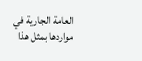العامة الجارية في مواردها بمثل هذا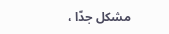مشكل جدّا ،